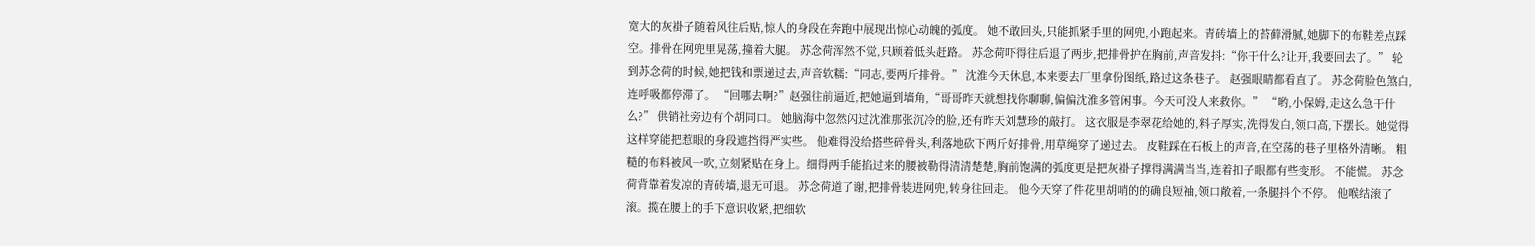宽大的灰褂子随着风往后贴,惊人的身段在奔跑中展现出惊心动魄的弧度。 她不敢回头,只能抓紧手里的网兜,小跑起来。青砖墙上的苔藓滑腻,她脚下的布鞋差点踩空。排骨在网兜里晃荡,撞着大腿。 苏念荷浑然不觉,只顾着低头赶路。 苏念荷吓得往后退了两步,把排骨护在胸前,声音发抖:“你干什么?让开,我要回去了。” 轮到苏念荷的时候,她把钱和票递过去,声音软糯:“同志,要两斤排骨。” 沈淮今天休息,本来要去厂里拿份图纸,路过这条巷子。 赵强眼睛都看直了。 苏念荷脸色煞白,连呼吸都停滞了。 “回哪去啊?”赵强往前逼近,把她逼到墙角,“哥哥昨天就想找你聊聊,偏偏沈淮多管闲事。今天可没人来救你。” “哟,小保姆,走这么急干什么?” 供销社旁边有个胡同口。 她脑海中忽然闪过沈淮那张沉冷的脸,还有昨天刘慧珍的敲打。 这衣服是李翠花给她的,料子厚实,洗得发白,领口高,下摆长。她觉得这样穿能把惹眼的身段遮挡得严实些。 他难得没给搭些碎骨头,利落地砍下两斤好排骨,用草绳穿了递过去。 皮鞋踩在石板上的声音,在空荡的巷子里格外清晰。 粗糙的布料被风一吹,立刻紧贴在身上。细得两手能掐过来的腰被勒得清清楚楚,胸前饱满的弧度更是把灰褂子撑得满满当当,连着扣子眼都有些变形。 不能慌。 苏念荷背靠着发凉的青砖墙,退无可退。 苏念荷道了谢,把排骨装进网兜,转身往回走。 他今天穿了件花里胡哨的的确良短袖,领口敞着,一条腿抖个不停。 他喉结滚了滚。揽在腰上的手下意识收紧,把细软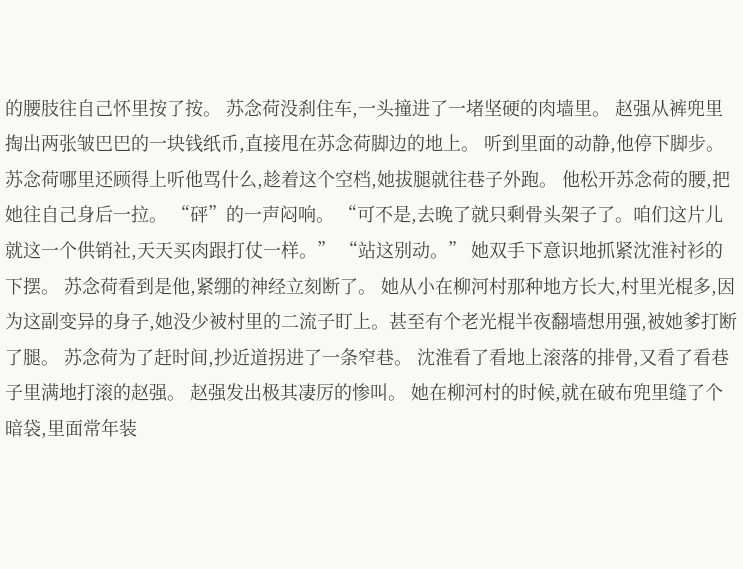的腰肢往自己怀里按了按。 苏念荷没刹住车,一头撞进了一堵坚硬的肉墙里。 赵强从裤兜里掏出两张皱巴巴的一块钱纸币,直接甩在苏念荷脚边的地上。 听到里面的动静,他停下脚步。 苏念荷哪里还顾得上听他骂什么,趁着这个空档,她拔腿就往巷子外跑。 他松开苏念荷的腰,把她往自己身后一拉。 “砰”的一声闷响。 “可不是,去晚了就只剩骨头架子了。咱们这片儿就这一个供销社,天天买肉跟打仗一样。” “站这别动。” 她双手下意识地抓紧沈淮衬衫的下摆。 苏念荷看到是他,紧绷的神经立刻断了。 她从小在柳河村那种地方长大,村里光棍多,因为这副变异的身子,她没少被村里的二流子盯上。甚至有个老光棍半夜翻墙想用强,被她爹打断了腿。 苏念荷为了赶时间,抄近道拐进了一条窄巷。 沈淮看了看地上滚落的排骨,又看了看巷子里满地打滚的赵强。 赵强发出极其凄厉的惨叫。 她在柳河村的时候,就在破布兜里缝了个暗袋,里面常年装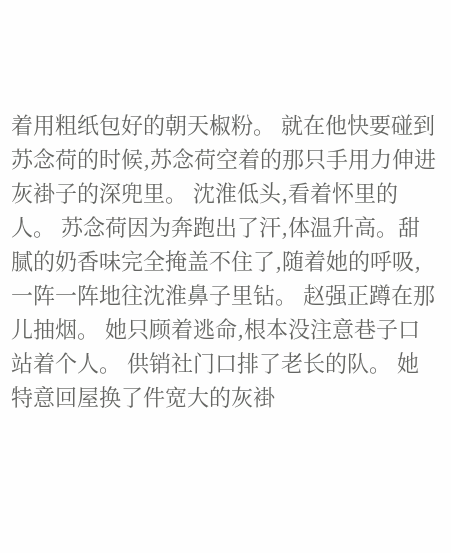着用粗纸包好的朝天椒粉。 就在他快要碰到苏念荷的时候,苏念荷空着的那只手用力伸进灰褂子的深兜里。 沈淮低头,看着怀里的人。 苏念荷因为奔跑出了汗,体温升高。甜腻的奶香味完全掩盖不住了,随着她的呼吸,一阵一阵地往沈淮鼻子里钻。 赵强正蹲在那儿抽烟。 她只顾着逃命,根本没注意巷子口站着个人。 供销社门口排了老长的队。 她特意回屋换了件宽大的灰褂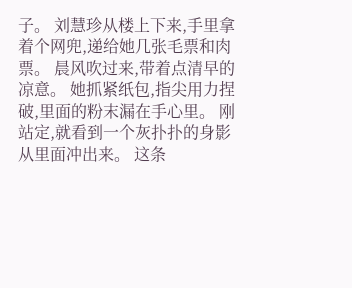子。 刘慧珍从楼上下来,手里拿着个网兜,递给她几张毛票和肉票。 晨风吹过来,带着点清早的凉意。 她抓紧纸包,指尖用力捏破,里面的粉末漏在手心里。 刚站定,就看到一个灰扑扑的身影从里面冲出来。 这条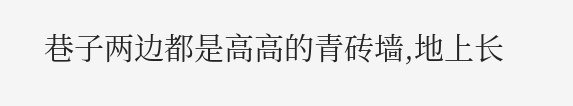巷子两边都是高高的青砖墙,地上长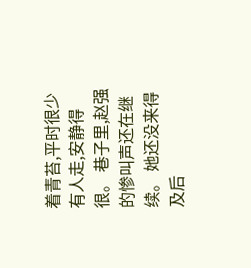着青苔,平时很少有人走,安静得很。 巷子里,赵强的惨叫声还在继续。 她还没来得及后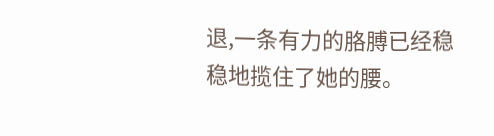退,一条有力的胳膊已经稳稳地揽住了她的腰。